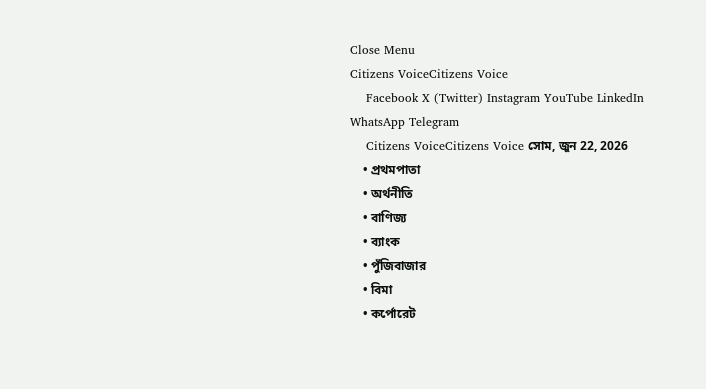Close Menu
Citizens VoiceCitizens Voice
    Facebook X (Twitter) Instagram YouTube LinkedIn WhatsApp Telegram
    Citizens VoiceCitizens Voice সোম, জুন 22, 2026
    • প্রথমপাতা
    • অর্থনীতি
    • বাণিজ্য
    • ব্যাংক
    • পুঁজিবাজার
    • বিমা
    • কর্পোরেট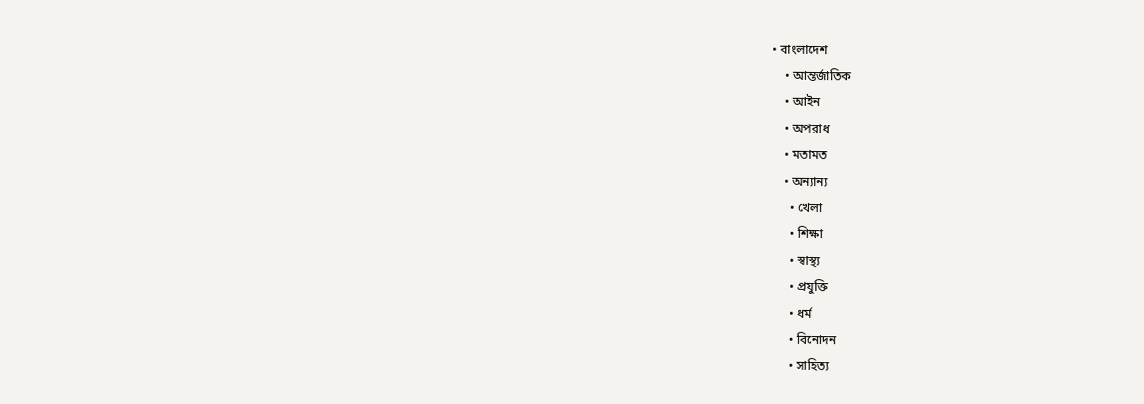• বাংলাদেশ
    • আন্তর্জাতিক
    • আইন
    • অপরাধ
    • মতামত
    • অন্যান্য
      • খেলা
      • শিক্ষা
      • স্বাস্থ্য
      • প্রযুক্তি
      • ধর্ম
      • বিনোদন
      • সাহিত্য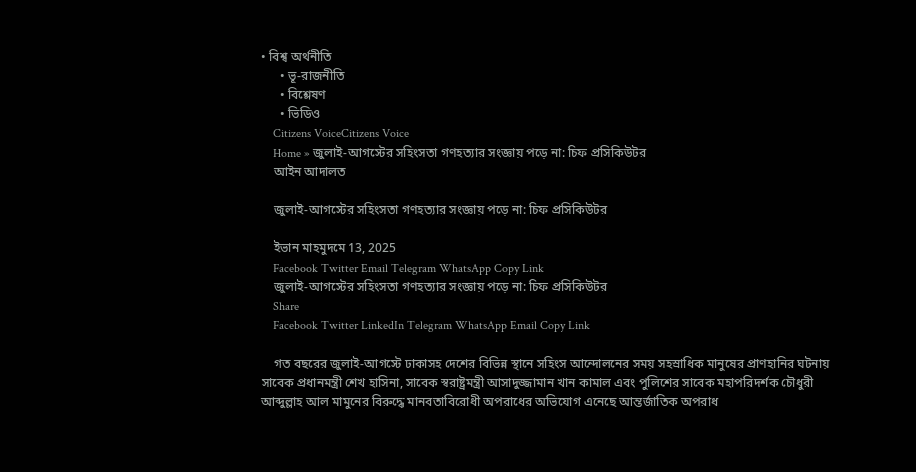• বিশ্ব অর্থনীতি
      • ভূ-রাজনীতি
      • বিশ্লেষণ
      • ভিডিও
    Citizens VoiceCitizens Voice
    Home » জুলাই-আগস্টের সহিংসতা গণহত্যার সংজ্ঞায় পড়ে না: চিফ প্রসিকিউটর
    আইন আদালত

    জুলাই-আগস্টের সহিংসতা গণহত্যার সংজ্ঞায় পড়ে না: চিফ প্রসিকিউটর

    ইভান মাহমুদমে 13, 2025
    Facebook Twitter Email Telegram WhatsApp Copy Link
    জুলাই-আগস্টের সহিংসতা গণহত্যার সংজ্ঞায় পড়ে না: চিফ প্রসিকিউটর
    Share
    Facebook Twitter LinkedIn Telegram WhatsApp Email Copy Link

    গত বছরের জুলাই-আগস্টে ঢাকাসহ দেশের বিভিন্ন স্থানে সহিংস আন্দোলনের সময় সহস্রাধিক মানুষের প্রাণহানির ঘটনায় সাবেক প্রধানমন্ত্রী শেখ হাসিনা, সাবেক স্বরাষ্ট্রমন্ত্রী আসাদুজ্জামান খান কামাল এবং পুলিশের সাবেক মহাপরিদর্শক চৌধুরী আব্দুল্লাহ আল মামুনের বিরুদ্ধে মানবতাবিরোধী অপরাধের অভিযোগ এনেছে আন্তর্জাতিক অপরাধ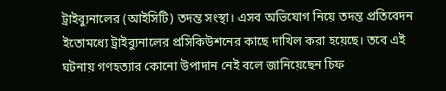ট্রাইব্যুনালের (আইসিটি) তদন্ত সংস্থা। এসব অভিযোগ নিয়ে তদন্ত প্রতিবেদন ইতোমধ্যে ট্রাইব্যুনালের প্রসিকিউশনের কাছে দাখিল করা হয়েছে। তবে এই ঘটনায় গণহত্যার কোনো উপাদান নেই বলে জানিয়েছেন চিফ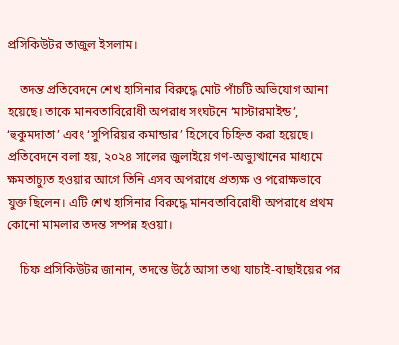প্রসিকিউটর তাজুল ইসলাম।

    তদন্ত প্রতিবেদনে শেখ হাসিনার বিরুদ্ধে মোট পাঁচটি অভিযোগ আনা হয়েছে। তাকে মানবতাবিরোধী অপরাধ সংঘটনে ‘মাস্টারমাইন্ড’, ‘হুকুমদাতা’ এবং ‘সুপিরিয়র কমান্ডার’ হিসেবে চিহ্নিত করা হয়েছে। প্রতিবেদনে বলা হয়, ২০২৪ সালের জুলাইয়ে গণ-অভ্যুত্থানের মাধ্যমে ক্ষমতাচ্যুত হওয়ার আগে তিনি এসব অপরাধে প্রত্যক্ষ ও পরোক্ষভাবে যুক্ত ছিলেন। এটি শেখ হাসিনার বিরুদ্ধে মানবতাবিরোধী অপরাধে প্রথম কোনো মামলার তদন্ত সম্পন্ন হওয়া।

    চিফ প্রসিকিউটর জানান, তদন্তে উঠে আসা তথ্য যাচাই-বাছাইয়ের পর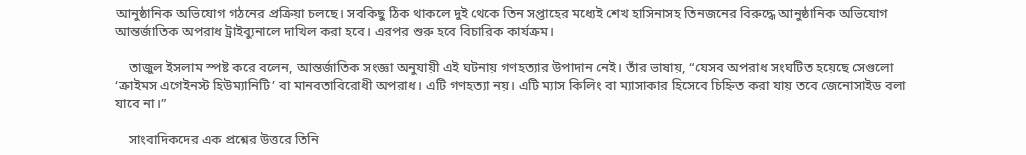আনুষ্ঠানিক অভিযোগ গঠনের প্রক্রিয়া চলছে। সবকিছু ঠিক থাকলে দুই থেকে তিন সপ্তাহের মধ্যেই শেখ হাসিনাসহ তিনজনের বিরুদ্ধে আনুষ্ঠানিক অভিযোগ আন্তর্জাতিক অপরাধ ট্রাইব্যুনালে দাখিল করা হবে। এরপর শুরু হবে বিচারিক কার্যক্রম।

    তাজুল ইসলাম স্পষ্ট করে বলেন, আন্তর্জাতিক সংজ্ঞা অনুযায়ী এই ঘটনায় গণহত্যার উপাদান নেই। তাঁর ভাষায়, “যেসব অপরাধ সংঘটিত হয়েছে সেগুলো ‘ক্রাইমস এগেইনস্ট হিউম্যানিটি’ বা মানবতাবিরোধী অপরাধ। এটি গণহত্যা নয়। এটি ম্যাস কিলিং বা ম্যাসাকার হিসেবে চিহ্নিত করা যায় তবে জেনোসাইড বলা যাবে না।”

    সাংবাদিকদের এক প্রশ্নের উত্তরে তিনি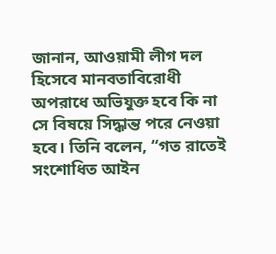জানান, আওয়ামী লীগ দল হিসেবে মানবতাবিরোধী অপরাধে অভিযুক্ত হবে কি না সে বিষয়ে সিদ্ধান্ত পরে নেওয়া হবে। তিনি বলেন, “গত রাতেই সংশোধিত আইন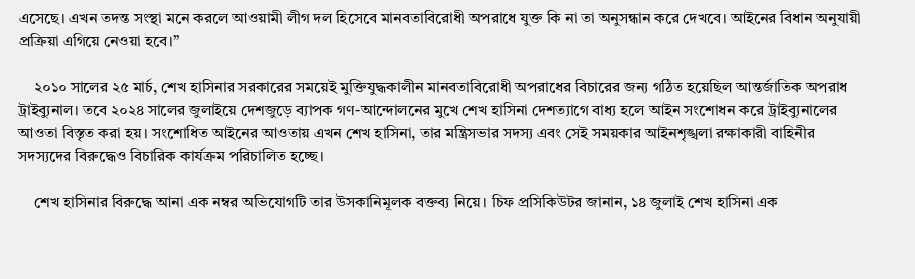এসেছে। এখন তদন্ত সংস্থা মনে করলে আওয়ামী লীগ দল হিসেবে মানবতাবিরোধী অপরাধে যুক্ত কি না তা অনুসন্ধান করে দেখবে। আইনের বিধান অনুযায়ী প্রক্রিয়া এগিয়ে নেওয়া হবে।”

    ২০১০ সালের ২৫ মার্চ, শেখ হাসিনার সরকারের সময়েই মুক্তিযুদ্ধকালীন মানবতাবিরোধী অপরাধের বিচারের জন্য গঠিত হয়েছিল আন্তর্জাতিক অপরাধ ট্রাইব্যুনাল। তবে ২০২৪ সালের জুলাইয়ে দেশজুড়ে ব্যাপক গণ-আন্দোলনের মুখে শেখ হাসিনা দেশত্যাগে বাধ্য হলে আইন সংশোধন করে ট্রাইব্যুনালের আওতা বিস্তৃত করা হয়। সংশোধিত আইনের আওতায় এখন শেখ হাসিনা, তার মন্ত্রিসভার সদস্য এবং সেই সময়কার আইনশৃঙ্খলা রক্ষাকারী বাহিনীর সদস্যদের বিরুদ্ধেও বিচারিক কার্যক্রম পরিচালিত হচ্ছে।

    শেখ হাসিনার বিরুদ্ধে আনা এক নম্বর অভিযোগটি তার উসকানিমূলক বক্তব্য নিয়ে। চিফ প্রসিকিউটর জানান, ১৪ জুলাই শেখ হাসিনা এক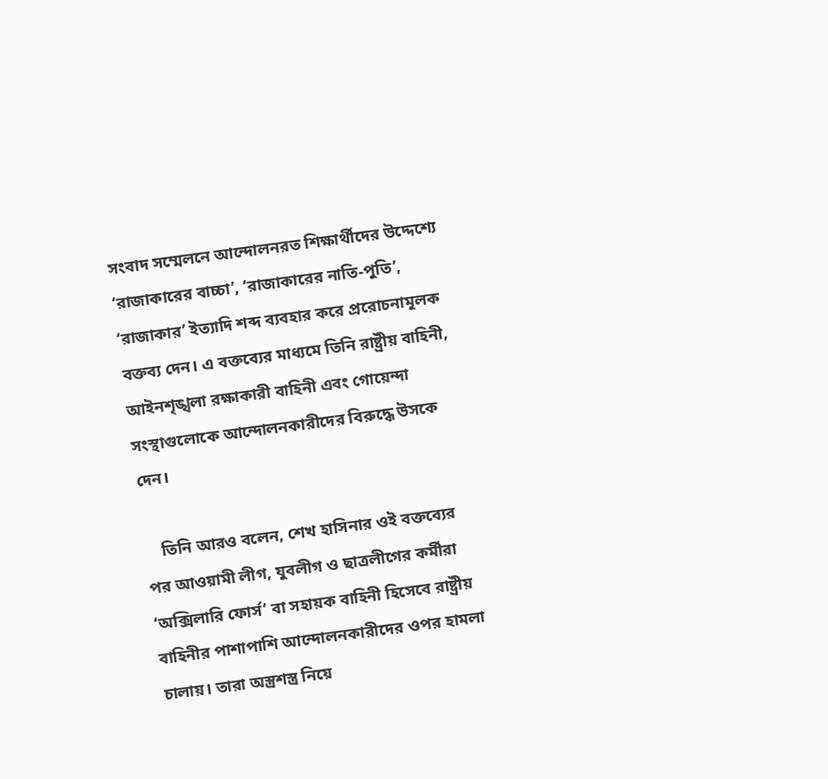সংবাদ সম্মেলনে আন্দোলনরত শিক্ষার্থীদের উদ্দেশ্যে ‘রাজাকারের বাচ্চা’, ‘রাজাকারের নাতি-পুতি’, ‘রাজাকার’ ইত্যাদি শব্দ ব্যবহার করে প্ররোচনামূলক বক্তব্য দেন। এ বক্তব্যের মাধ্যমে তিনি রাষ্ট্রীয় বাহিনী, আইনশৃঙ্খলা রক্ষাকারী বাহিনী এবং গোয়েন্দা সংস্থাগুলোকে আন্দোলনকারীদের বিরুদ্ধে উসকে দেন।

    তিনি আরও বলেন, শেখ হাসিনার ওই বক্তব্যের পর আওয়ামী লীগ, যুবলীগ ও ছাত্রলীগের কর্মীরা ‘অক্সিলারি ফোর্স’ বা সহায়ক বাহিনী হিসেবে রাষ্ট্রীয় বাহিনীর পাশাপাশি আন্দোলনকারীদের ওপর হামলা চালায়। তারা অস্ত্রশস্ত্র নিয়ে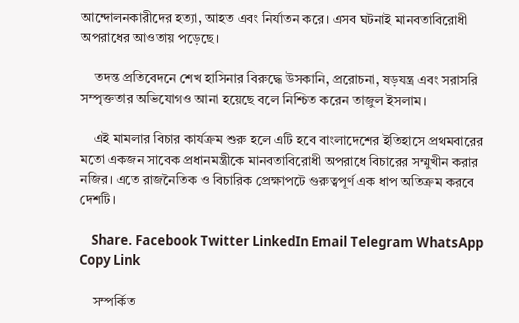আন্দোলনকারীদের হত্যা, আহত এবং নির্যাতন করে। এসব ঘটনাই মানবতাবিরোধী অপরাধের আওতায় পড়েছে।

    তদন্ত প্রতিবেদনে শেখ হাসিনার বিরুদ্ধে উসকানি, প্ররোচনা, ষড়যন্ত্র এবং সরাসরি সম্পৃক্ততার অভিযোগও আনা হয়েছে বলে নিশ্চিত করেন তাজুল ইসলাম।

    এই মামলার বিচার কার্যক্রম শুরু হলে এটি হবে বাংলাদেশের ইতিহাসে প্রথমবারের মতো একজন সাবেক প্রধানমন্ত্রীকে মানবতাবিরোধী অপরাধে বিচারের সম্মুখীন করার নজির। এতে রাজনৈতিক ও বিচারিক প্রেক্ষাপটে গুরুত্বপূর্ণ এক ধাপ অতিক্রম করবে দেশটি।

    Share. Facebook Twitter LinkedIn Email Telegram WhatsApp Copy Link

    সম্পর্কিত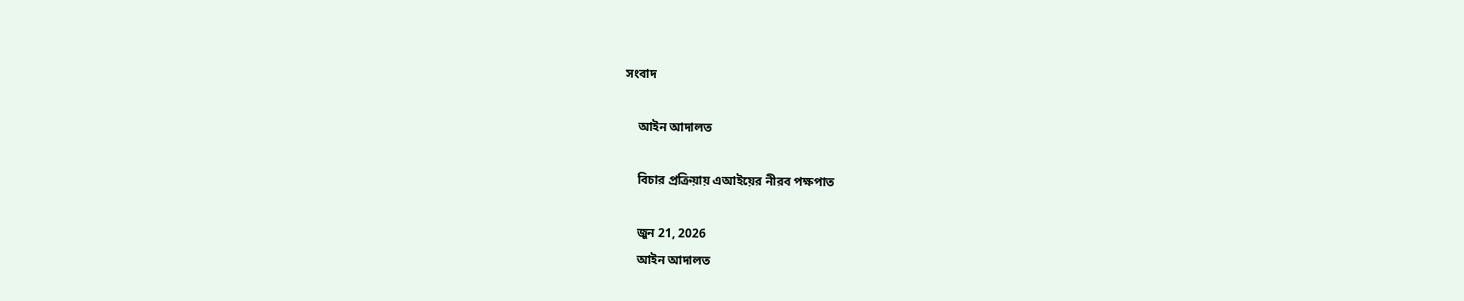সংবাদ

    আইন আদালত

    বিচার প্রক্রিয়ায় এআইয়ের নীরব পক্ষপাত

    জুন 21, 2026
    আইন আদালত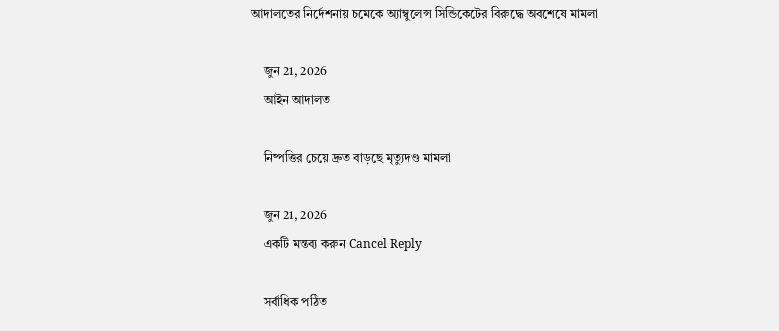আদালতের নির্দেশনায় চমেকে অ্যাম্বুলেন্স সিন্ডিকেটের বিরুদ্ধে অবশেষে মামলা

    জুন 21, 2026
    আইন আদালত

    নিষ্পত্তির চেয়ে দ্রুত বাড়ছে মৃত্যুদণ্ড মামলা

    জুন 21, 2026
    একটি মন্তব্য করুন Cancel Reply

    সর্বাধিক পঠিত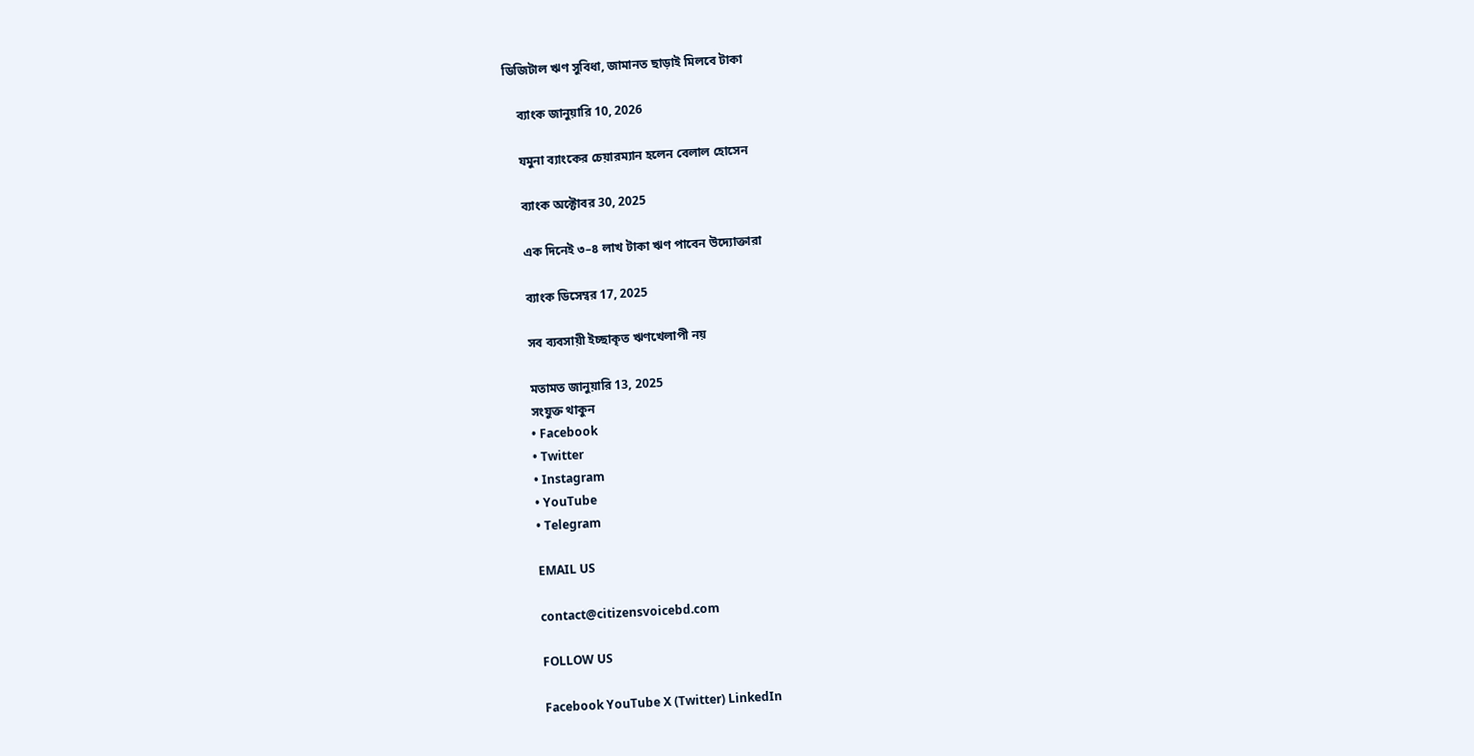ডিজিটাল ঋণ সুবিধা, জামানত ছাড়াই মিলবে টাকা

    ব্যাংক জানুয়ারি 10, 2026

    যমুনা ব্যাংকের চেয়ারম্যান হলেন বেলাল হোসেন

    ব্যাংক অক্টোবর 30, 2025

    এক দিনেই ৩–৪ লাখ টাকা ঋণ পাবেন উদ্যোক্তারা

    ব্যাংক ডিসেম্বর 17, 2025

    সব ব্যবসায়ী ইচ্ছাকৃত ঋণখেলাপী নয়

    মতামত জানুয়ারি 13, 2025
    সংযুক্ত থাকুন
    • Facebook
    • Twitter
    • Instagram
    • YouTube
    • Telegram

    EMAIL US

    contact@citizensvoicebd.com

    FOLLOW US

    Facebook YouTube X (Twitter) LinkedIn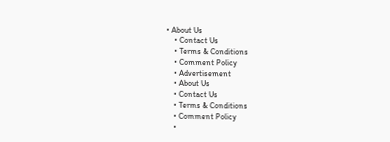• About Us
    • Contact Us
    • Terms & Conditions
    • Comment Policy
    • Advertisement
    • About Us
    • Contact Us
    • Terms & Conditions
    • Comment Policy
    •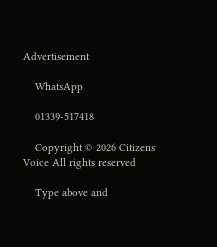Advertisement

    WhatsApp

    01339-517418

    Copyright © 2026 Citizens Voice All rights reserved

    Type above and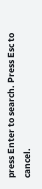press Enter to search. Press Esc to cancel.